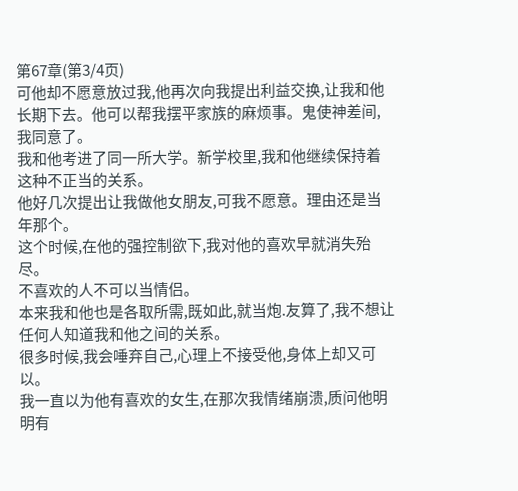第67章(第3/4页)
可他却不愿意放过我,他再次向我提出利益交换,让我和他长期下去。他可以帮我摆平家族的麻烦事。鬼使神差间,我同意了。
我和他考进了同一所大学。新学校里,我和他继续保持着这种不正当的关系。
他好几次提出让我做他女朋友,可我不愿意。理由还是当年那个。
这个时候,在他的强控制欲下,我对他的喜欢早就消失殆尽。
不喜欢的人不可以当情侣。
本来我和他也是各取所需,既如此,就当炮.友算了,我不想让任何人知道我和他之间的关系。
很多时候,我会唾弃自己,心理上不接受他,身体上却又可以。
我一直以为他有喜欢的女生,在那次我情绪崩溃,质问他明明有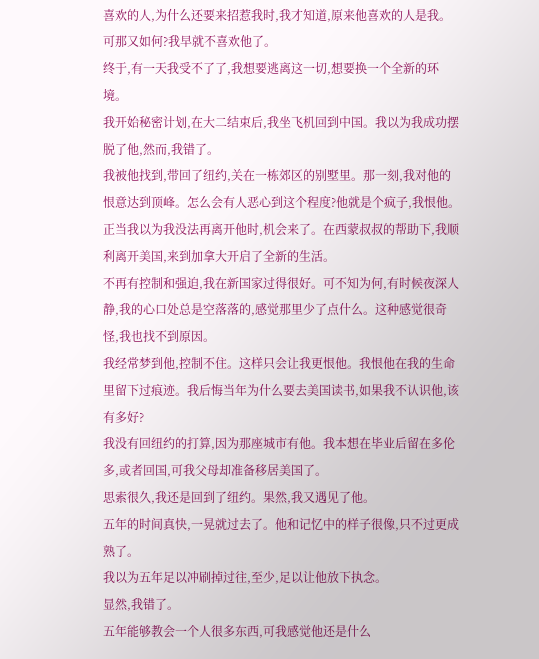喜欢的人,为什么还要来招惹我时,我才知道,原来他喜欢的人是我。
可那又如何?我早就不喜欢他了。
终于,有一天我受不了了,我想要逃离这一切,想要换一个全新的环境。
我开始秘密计划,在大二结束后,我坐飞机回到中国。我以为我成功摆脱了他,然而,我错了。
我被他找到,带回了纽约,关在一栋郊区的别墅里。那一刻,我对他的恨意达到顶峰。怎么会有人恶心到这个程度?他就是个疯子,我恨他。
正当我以为我没法再离开他时,机会来了。在西蒙叔叔的帮助下,我顺利离开美国,来到加拿大开启了全新的生活。
不再有控制和强迫,我在新国家过得很好。可不知为何,有时候夜深人静,我的心口处总是空落落的,感觉那里少了点什么。这种感觉很奇怪,我也找不到原因。
我经常梦到他,控制不住。这样只会让我更恨他。我恨他在我的生命里留下过痕迹。我后悔当年为什么要去美国读书,如果我不认识他,该有多好?
我没有回纽约的打算,因为那座城市有他。我本想在毕业后留在多伦多,或者回国,可我父母却准备移居美国了。
思索很久,我还是回到了纽约。果然,我又遇见了他。
五年的时间真快,一晃就过去了。他和记忆中的样子很像,只不过更成熟了。
我以为五年足以冲刷掉过往,至少,足以让他放下执念。
显然,我错了。
五年能够教会一个人很多东西,可我感觉他还是什么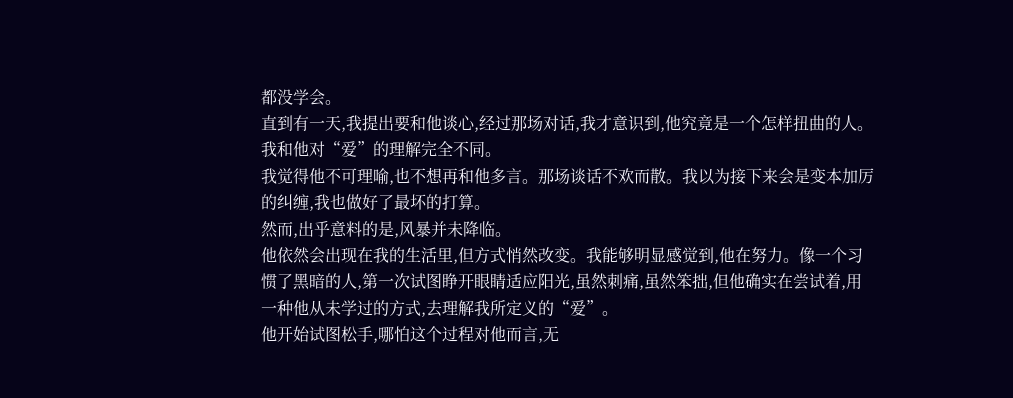都没学会。
直到有一天,我提出要和他谈心,经过那场对话,我才意识到,他究竟是一个怎样扭曲的人。我和他对“爱”的理解完全不同。
我觉得他不可理喻,也不想再和他多言。那场谈话不欢而散。我以为接下来会是变本加厉的纠缠,我也做好了最坏的打算。
然而,出乎意料的是,风暴并未降临。
他依然会出现在我的生活里,但方式悄然改变。我能够明显感觉到,他在努力。像一个习惯了黑暗的人,第一次试图睁开眼睛适应阳光,虽然刺痛,虽然笨拙,但他确实在尝试着,用一种他从未学过的方式,去理解我所定义的“爱”。
他开始试图松手,哪怕这个过程对他而言,无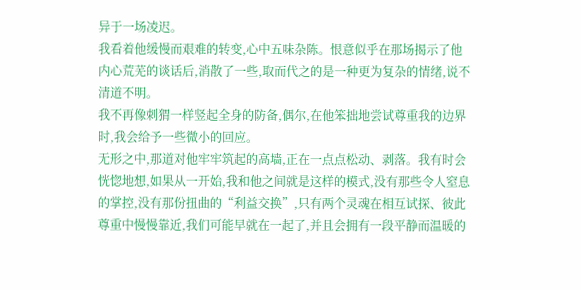异于一场凌迟。
我看着他缓慢而艰难的转变,心中五味杂陈。恨意似乎在那场揭示了他内心荒芜的谈话后,消散了一些,取而代之的是一种更为复杂的情绪,说不清道不明。
我不再像刺猬一样竖起全身的防备,偶尔,在他笨拙地尝试尊重我的边界时,我会给予一些微小的回应。
无形之中,那道对他牢牢筑起的高墙,正在一点点松动、剥落。我有时会恍惚地想,如果从一开始,我和他之间就是这样的模式,没有那些令人窒息的掌控,没有那份扭曲的“利益交换”,只有两个灵魂在相互试探、彼此尊重中慢慢靠近,我们可能早就在一起了,并且会拥有一段平静而温暖的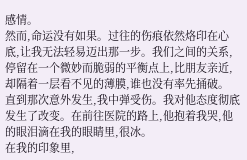感情。
然而,命运没有如果。过往的伤痕依然烙印在心底,让我无法轻易迈出那一步。我们之间的关系,停留在一个微妙而脆弱的平衡点上,比朋友亲近,却隔着一层看不见的薄膜,谁也没有率先捅破。
直到那次意外发生,我中弹受伤。我对他态度彻底发生了改变。在前往医院的路上,他抱着我哭,他的眼泪滴在我的眼睛里,很冰。
在我的印象里,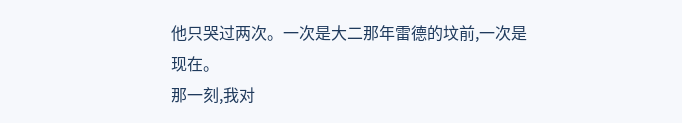他只哭过两次。一次是大二那年雷德的坟前,一次是现在。
那一刻,我对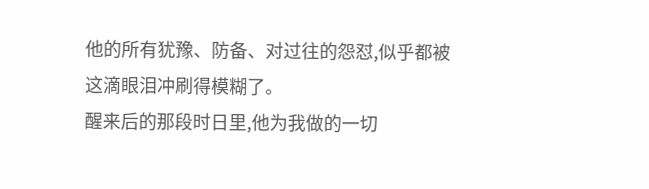他的所有犹豫、防备、对过往的怨怼,似乎都被这滴眼泪冲刷得模糊了。
醒来后的那段时日里,他为我做的一切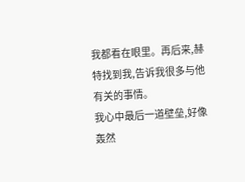我都看在眼里。再后来,赫特找到我,告诉我很多与他有关的事情。
我心中最后一道壁垒,好像轰然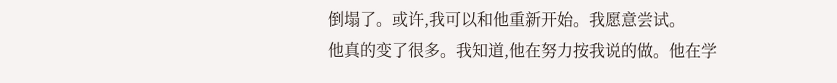倒塌了。或许,我可以和他重新开始。我愿意尝试。
他真的变了很多。我知道,他在努力按我说的做。他在学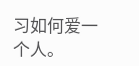习如何爱一个人。